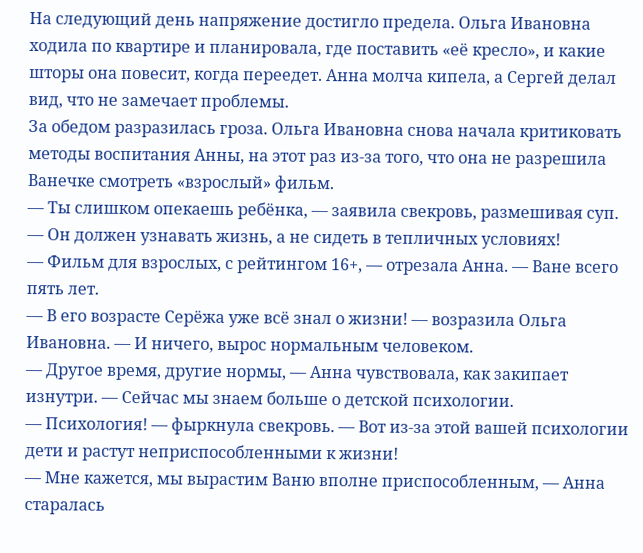На следующий день напряжение достигло предела. Ольга Ивановна ходила по квартире и планировала, где поставить «её кресло», и какие шторы она повесит, когда переедет. Анна молча кипела, а Сергей делал вид, что не замечает проблемы.
За обедом разразилась гроза. Ольга Ивановна снова начала критиковать методы воспитания Анны, на этот раз из-за того, что она не разрешила Ванечке смотреть «взрослый» фильм.
— Ты слишком опекаешь ребёнка, — заявила свекровь, размешивая суп. — Он должен узнавать жизнь, а не сидеть в тепличных условиях!
— Фильм для взрослых, с рейтингом 16+, — отрезала Анна. — Ване всего пять лет.
— В его возрасте Серёжа уже всё знал о жизни! — возразила Ольга Ивановна. — И ничего, вырос нормальным человеком.
— Другое время, другие нормы, — Анна чувствовала, как закипает изнутри. — Сейчас мы знаем больше о детской психологии.
— Психология! — фыркнула свекровь. — Вот из-за этой вашей психологии дети и растут неприспособленными к жизни!
— Мне кажется, мы вырастим Ваню вполне приспособленным, — Анна старалась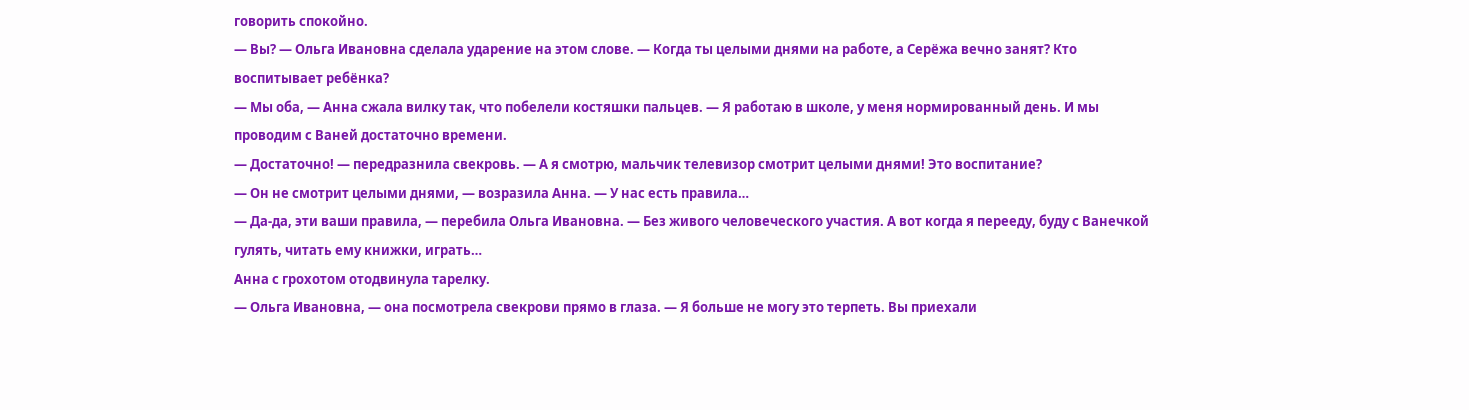говорить спокойно.
— Вы? — Ольга Ивановна сделала ударение на этом слове. — Когда ты целыми днями на работе, а Серёжа вечно занят? Кто воспитывает ребёнка?
— Мы оба, — Анна сжала вилку так, что побелели костяшки пальцев. — Я работаю в школе, у меня нормированный день. И мы проводим с Ваней достаточно времени.
— Достаточно! — передразнила свекровь. — А я смотрю, мальчик телевизор смотрит целыми днями! Это воспитание?
— Он не смотрит целыми днями, — возразила Анна. — У нас есть правила…
— Да-да, эти ваши правила, — перебила Ольга Ивановна. — Без живого человеческого участия. А вот когда я перееду, буду с Ванечкой гулять, читать ему книжки, играть…
Анна с грохотом отодвинула тарелку.
— Ольга Ивановна, — она посмотрела свекрови прямо в глаза. — Я больше не могу это терпеть. Вы приехали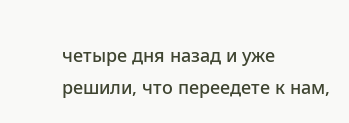четыре дня назад и уже решили, что переедете к нам,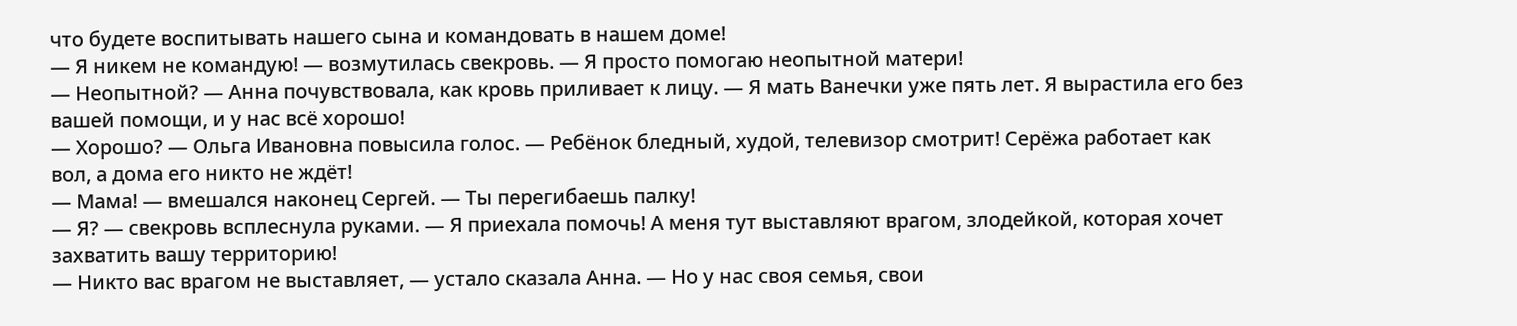что будете воспитывать нашего сына и командовать в нашем доме!
— Я никем не командую! — возмутилась свекровь. — Я просто помогаю неопытной матери!
— Неопытной? — Анна почувствовала, как кровь приливает к лицу. — Я мать Ванечки уже пять лет. Я вырастила его без вашей помощи, и у нас всё хорошо!
— Хорошо? — Ольга Ивановна повысила голос. — Ребёнок бледный, худой, телевизор смотрит! Серёжа работает как вол, а дома его никто не ждёт!
— Мама! — вмешался наконец Сергей. — Ты перегибаешь палку!
— Я? — свекровь всплеснула руками. — Я приехала помочь! А меня тут выставляют врагом, злодейкой, которая хочет захватить вашу территорию!
— Никто вас врагом не выставляет, — устало сказала Анна. — Но у нас своя семья, свои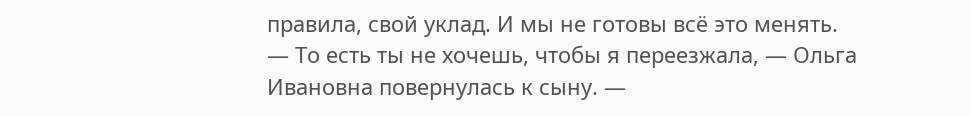правила, свой уклад. И мы не готовы всё это менять.
— То есть ты не хочешь, чтобы я переезжала, — Ольга Ивановна повернулась к сыну. —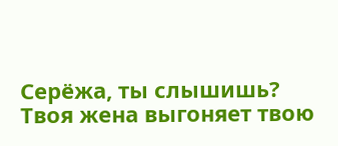Серёжа, ты слышишь? Твоя жена выгоняет твою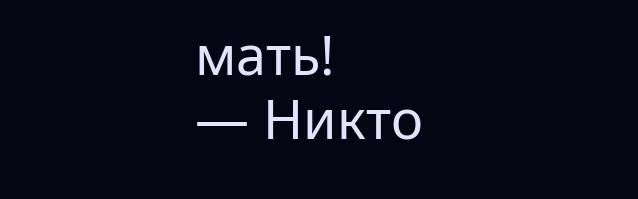мать!
— Никто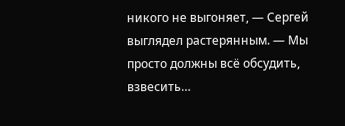никого не выгоняет, — Сергей выглядел растерянным. — Мы просто должны всё обсудить, взвесить…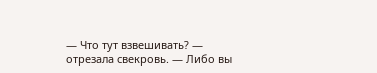— Что тут взвешивать? — отрезала свекровь. — Либо вы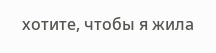хотите, чтобы я жила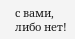с вами, либо нет!